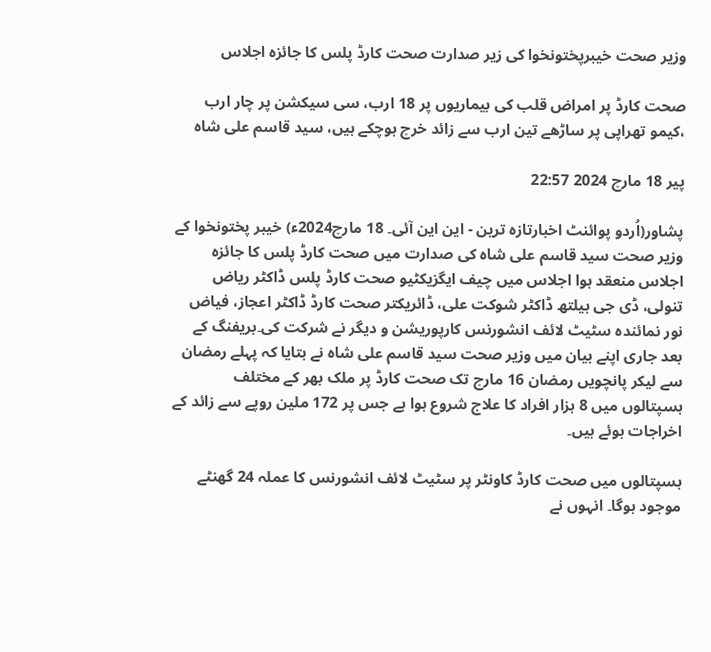وزیر صحت خیبرپختونخوا کی زیر صدارت صحت کارڈ پلس کا جائزہ اجلاس

صحت کارڈ پر امراض قلب کی بیماریوں پر 18 ارب، سی سیکشن پر چار ارب ،کیمو تھراپی پر ساڑھے تین ارب سے زائد خرچ ہوچکے ہیں، سید قاسم علی شاہ

پیر 18 مارچ 2024 22:57

پشاور(اُردو پوائنٹ اخبارتازہ ترین - این این آئی۔ 18 مارچ2024ء) خیبر پختونخوا کے وزیر صحت سید قاسم علی شاہ کی صدارت میں صحت کارڈ پلس کا جائزہ اجلاس منعقد ہوا اجلاس میں چیف ایگزیکٹیو صحت کارڈ پلس ڈاکٹر ریاض تنولی، ڈی جی ہیلتھ ڈاکٹر شوکت علی، ڈائریکتر صحت کارڈ ڈاکٹر اعجاز، فیاض نور نمائندہ سٹیٹ لائف انشورنس کارپوریشن و دیگر نے شرکت کی۔بریفنگ کے بعد جاری اپنے بیان میں وزیر صحت سید قاسم علی شاہ نے بتایا کہ پہلے رمضان سے لیکر پانچویں رمضان 16 مارچ تک صحت کارڈ پر ملک بھر کے مختلف ہسپتالوں میں 8 ہزار افراد کا علاج شروع ہوا ہے جس پر 172 ملین روپے سے زائد کے اخراجات ہوئے ہیں۔

ہسپتالوں میں صحت کارڈ کاونٹر پر سٹیٹ لائف انشورنس کا عملہ 24 گھنٹے موجود ہوگا۔ انہوں نے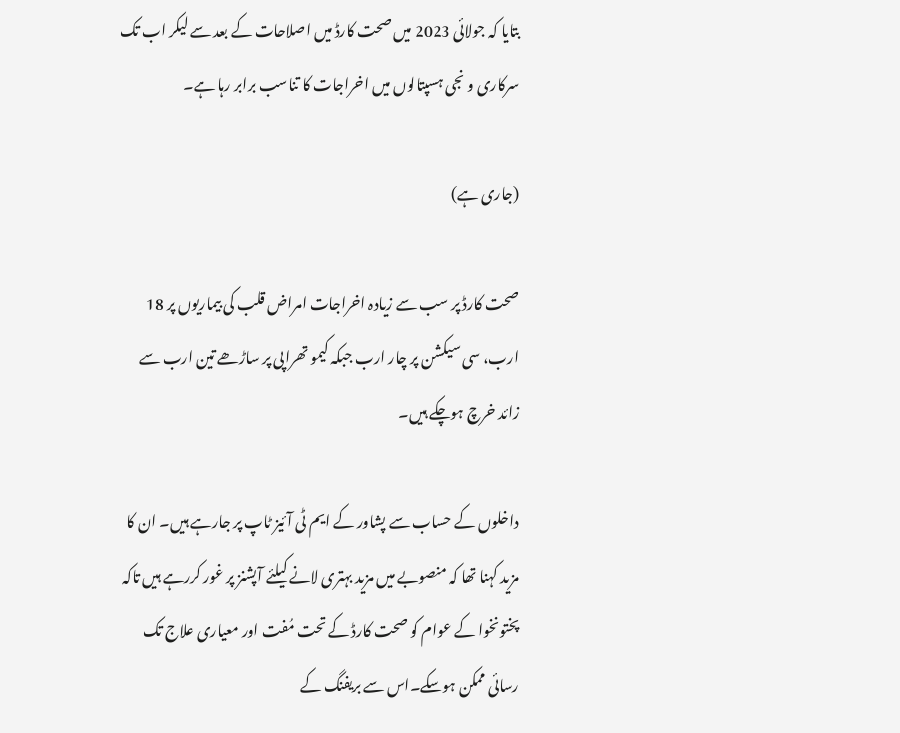بتایا کہ جولائی 2023 میں صحت کارڈ میں اصلاحات کے بعد سے لیکر اب تک سرکاری و نجی ہسپتالوں میں اخراجات کا تناسب برابر رہا ہے۔

(جاری ہے)

صحت کارڈ پر سب سے زیادہ اخراجات امراض قلب کی بیماریوں پر 18 ارب، سی سیکشن پر چار ارب جبکہ کیمو تھراپی پر ساڑھے تین ارب سے زائد خرچ ہوچکے ہیں۔

داخلوں کے حساب سے پشاور کے ایم ٹی آئیز ٹاپ پر جارہے ہیں۔ ان کا مزید کہنا تھا کہ منصوبے میں مزید بہتری لانے کیلئے آپشنز پر غور کررہے ہیں تاکہ پختونخوا کے عوام کو صحت کارڈ کے تحت مُفت اور معیاری علاج تک رسائی ممکن ہوسکے۔اس سے بریفنگ کے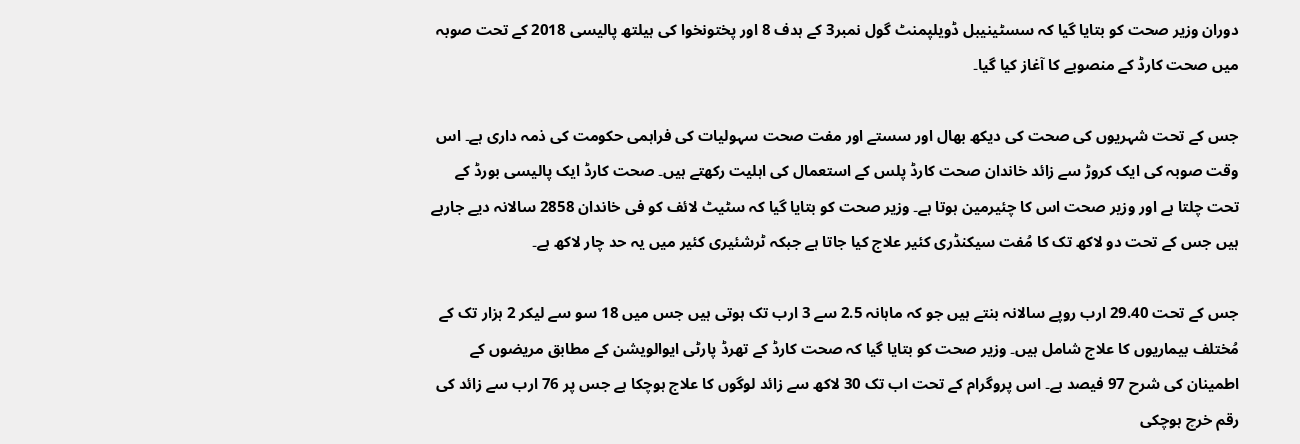دوران وزیر صحت کو بتایا گیا کہ سسٹینیبل ڈویلپمنٹ گول نمبر3 کے ہدف 8 اور پختونخوا کی ہیلتھ پالیسی 2018 کے تحت صوبہ میں صحت کارڈ کے منصوبے کا آغاز کیا گیا۔

جس کے تحت شہریوں کی صحت کی دیکھ بھال اور سستے اور مفت صحت سہولیات کی فراہمی حکومت کی ذمہ داری ہے۔ اس وقت صوبہ کی ایک کروڑ سے زائد خاندان صحت کارڈ پلس کے استعمال کی اہلیت رکھتے ہیں۔ صحت کارڈ ایک پالیسی بورڈ کے تحت چلتا ہے اور وزیر صحت اس کا چئیرمین ہوتا ہے۔ وزیر صحت کو بتایا گیا کہ سٹیٹ لائف کو فی خاندان 2858 سالانہ دیے جارہے ہیں جس کے تحت دو لاکھ تک کا مُفت سیکنڈری کئیر علاج کیا جاتا ہے جبکہ ٹرشئیری کئیر میں یہ حد چار لاکھ ہے۔

جس کے تحت 29.40 ارب روپے سالانہ بنتے ہیں جو کہ ماہانہ 2.5 سے 3 ارب تک ہوتی ہیں جس میں 18 سو سے لیکر 2 ہزار تک کے مُختلف بیماریوں کا علاج شامل ہیں۔ وزیر صحت کو بتایا گیا کہ صحت کارڈ کے تھرڈ پارٹی ایوالویشن کے مطابق مریضوں کے اطمینان کی شرح 97 فیصد ہے۔ اس پروگرام کے تحت اب تک 30 لاکھ سے زائد لوگوں کا علاج ہوچکا ہے جس پر 76 ارب سے زائد کی رقم خرچ ہوچکی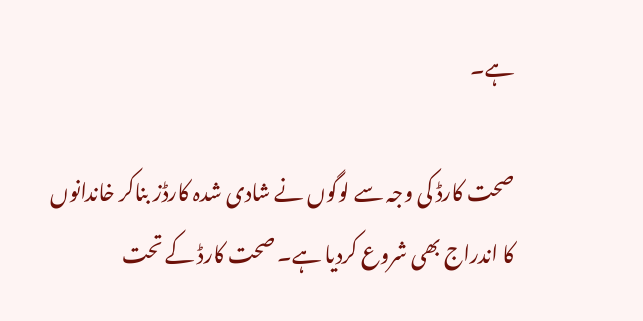ہے۔

صحت کارڈ کی وجہ سے لوگوں نے شادی شدہ کارڈز بناکر خاندانوں کا اندراج بھی شروع کردیا ہے۔ صحت کارڈ کے تحت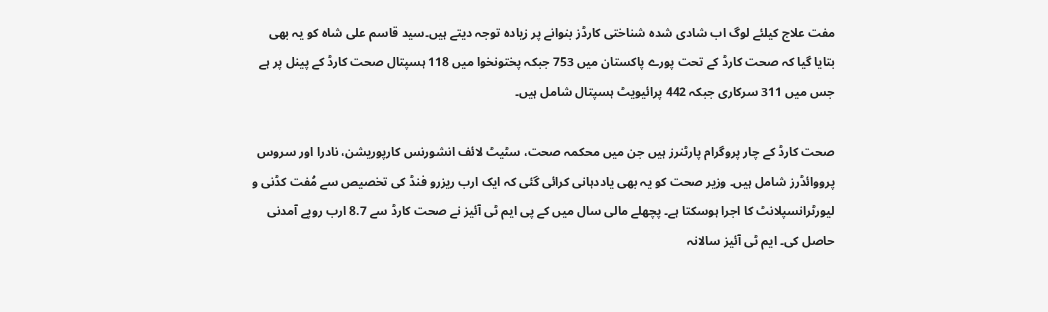مفت علاج کیلئے لوگ اب شادی شدہ شناختی کارڈز بنوانے پر زیادہ توجہ دیتے ہیں۔سید قاسم علی شاہ کو یہ بھی بتایا گیا کہ صحت کارڈ کے تحت پورے پاکستان میں 753 جبکہ پختونخوا میں 118 ہسپتال صحت کارڈ کے پینل پر ہے جس میں 311 سرکاری جبکہ 442 پرائیویٹ ہسپتال شامل ہیں۔

صحت کارڈ کے چار پروگرام پارٹنرز ہیں جن میں محکمہ صحت، سٹیٹ لائف انشورنس کارپوریشن، نادرا اور سروس پرووائڈرز شامل ہیں۔ وزیر صحت کو یہ بھی یاددہانی کرائی گئی کہ ایک ارب ریزرو فنڈ کی تخصیص سے مُفت کڈنی و لیورٹرانسپلانٹ کا اجرا ہوسکتا ہے۔ پچھلے مالی سال میں کے پی ایم ٹی آئیز نے صحت کارڈ سے 8.7 ارب روپے آمدنی حاصل کی۔ ایم ٹی آئیز سالانہ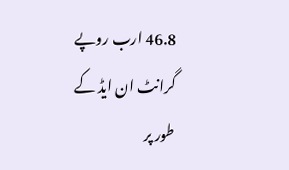46.8 ارب روپے گرانٹ ان ایڈ کے طور پر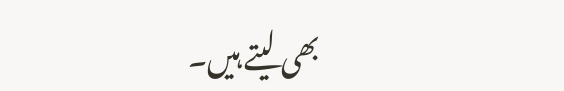بھی لیتے ہیں۔